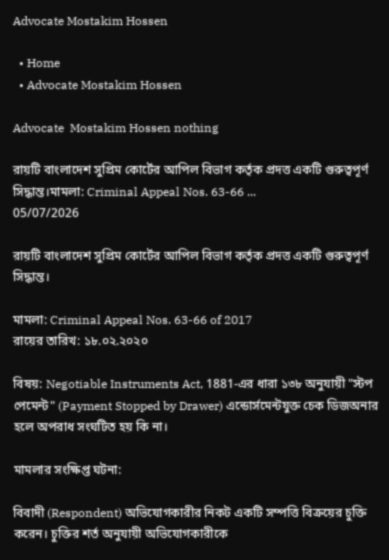Advocate Mostakim Hossen

  • Home
  • Advocate Mostakim Hossen

Advocate  Mostakim Hossen nothing

রায়টি বাংলাদেশ সুপ্রিম কোর্টের আপিল বিভাগ কর্তৃক প্রদত্ত একটি গুরুত্বপূর্ণ সিদ্ধান্ত।মামলা: Criminal Appeal Nos. 63-66 ...
05/07/2026

রায়টি বাংলাদেশ সুপ্রিম কোর্টের আপিল বিভাগ কর্তৃক প্রদত্ত একটি গুরুত্বপূর্ণ সিদ্ধান্ত।

মামলা: Criminal Appeal Nos. 63-66 of 2017
রায়ের তারিখ: ১৮.০২.২০২০

বিষয়: Negotiable Instruments Act, 1881-এর ধারা ১৩৮ অনুযায়ী "স্টপ পেমেন্ট" (Payment Stopped by Drawer) এন্ডোর্সমেন্টযুক্ত চেক ডিজঅনার হলে অপরাধ সংঘটিত হয় কি না।

মামলার সংক্ষিপ্ত ঘটনা:

বিবাদী (Respondent) অভিযোগকারীর নিকট একটি সম্পত্তি বিক্রয়ের চুক্তি করেন। চুক্তির শর্ত অনুযায়ী অভিযোগকারীকে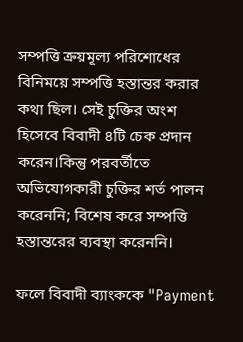সম্পত্তি ক্রয়মূল্য পরিশোধের বিনিময়ে সম্পত্তি হস্তান্তর করার কথা ছিল। সেই চুক্তির অংশ হিসেবে বিবাদী ৪টি চেক প্রদান করেন।কিন্তু পরবর্তীতে অভিযোগকারী চুক্তির শর্ত পালন করেননি; বিশেষ করে সম্পত্তি হস্তান্তরের ব্যবস্থা করেননি।

ফলে বিবাদী ব্যাংককে "Payment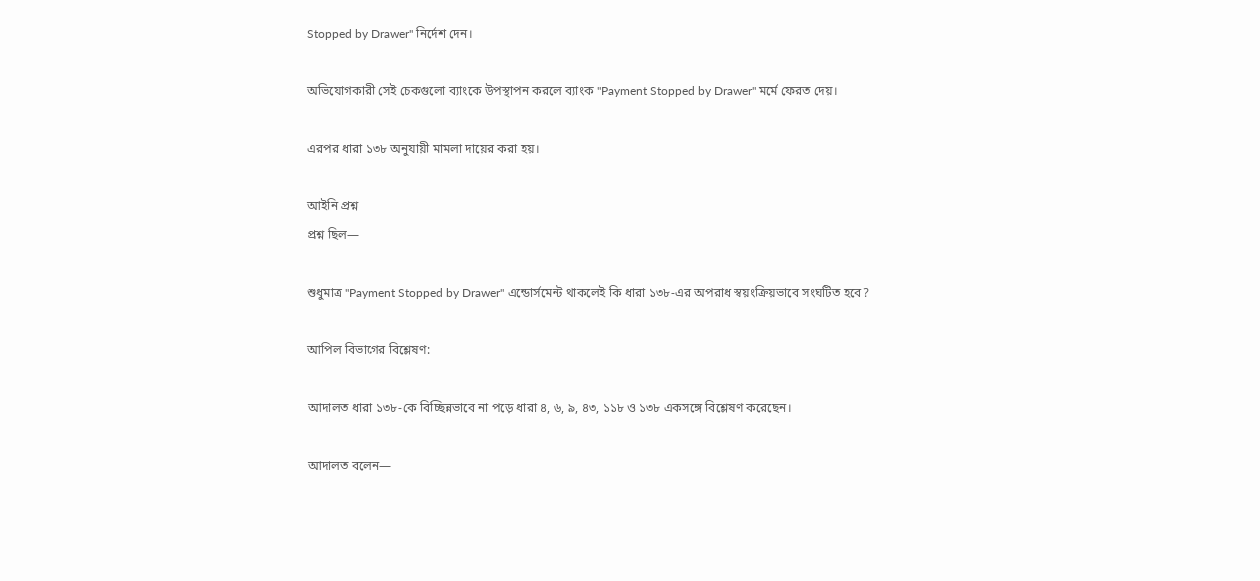Stopped by Drawer" নির্দেশ দেন।

অভিযোগকারী সেই চেকগুলো ব্যাংকে উপস্থাপন করলে ব্যাংক "Payment Stopped by Drawer" মর্মে ফেরত দেয়।

এরপর ধারা ১৩৮ অনুযায়ী মামলা দায়ের করা হয়।

আইনি প্রশ্ন
প্রশ্ন ছিল—

শুধুমাত্র "Payment Stopped by Drawer" এন্ডোর্সমেন্ট থাকলেই কি ধারা ১৩৮-এর অপরাধ স্বয়ংক্রিয়ভাবে সংঘটিত হবে?

আপিল বিভাগের বিশ্লেষণ:

আদালত ধারা ১৩৮-কে বিচ্ছিন্নভাবে না পড়ে ধারা ৪, ৬, ৯, ৪৩, ১১৮ ও ১৩৮ একসঙ্গে বিশ্লেষণ করেছেন।

আদালত বলেন—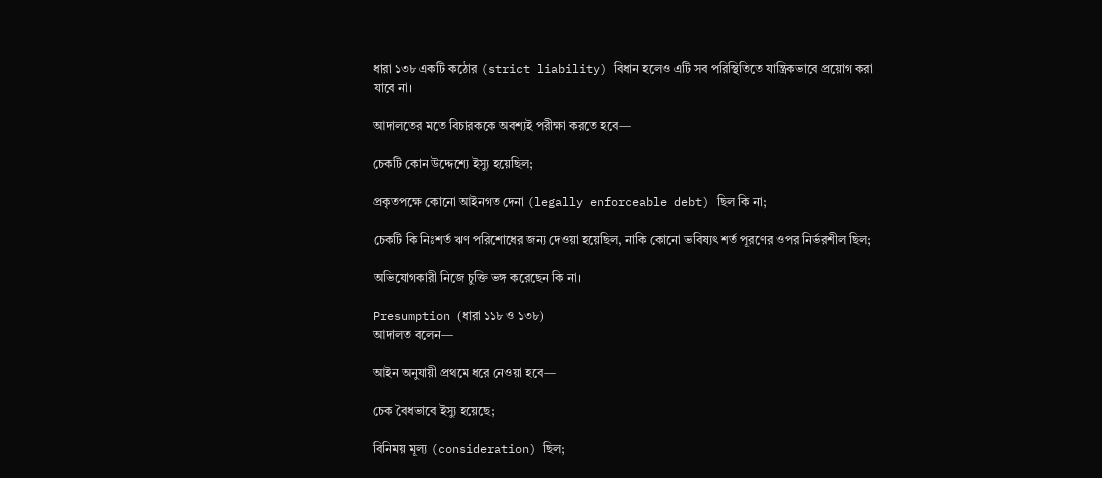ধারা ১৩৮ একটি কঠোর (strict liability) বিধান হলেও এটি সব পরিস্থিতিতে যান্ত্রিকভাবে প্রয়োগ করা যাবে না।

আদালতের মতে বিচারককে অবশ্যই পরীক্ষা করতে হবে—

চেকটি কোন উদ্দেশ্যে ইস্যু হয়েছিল;

প্রকৃতপক্ষে কোনো আইনগত দেনা (legally enforceable debt) ছিল কি না;

চেকটি কি নিঃশর্ত ঋণ পরিশোধের জন্য দেওয়া হয়েছিল, নাকি কোনো ভবিষ্যৎ শর্ত পূরণের ওপর নির্ভরশীল ছিল;

অভিযোগকারী নিজে চুক্তি ভঙ্গ করেছেন কি না।

Presumption (ধারা ১১৮ ও ১৩৮)
আদালত বলেন—

আইন অনুযায়ী প্রথমে ধরে নেওয়া হবে—

চেক বৈধভাবে ইস্যু হয়েছে;

বিনিময় মূল্য (consideration) ছিল;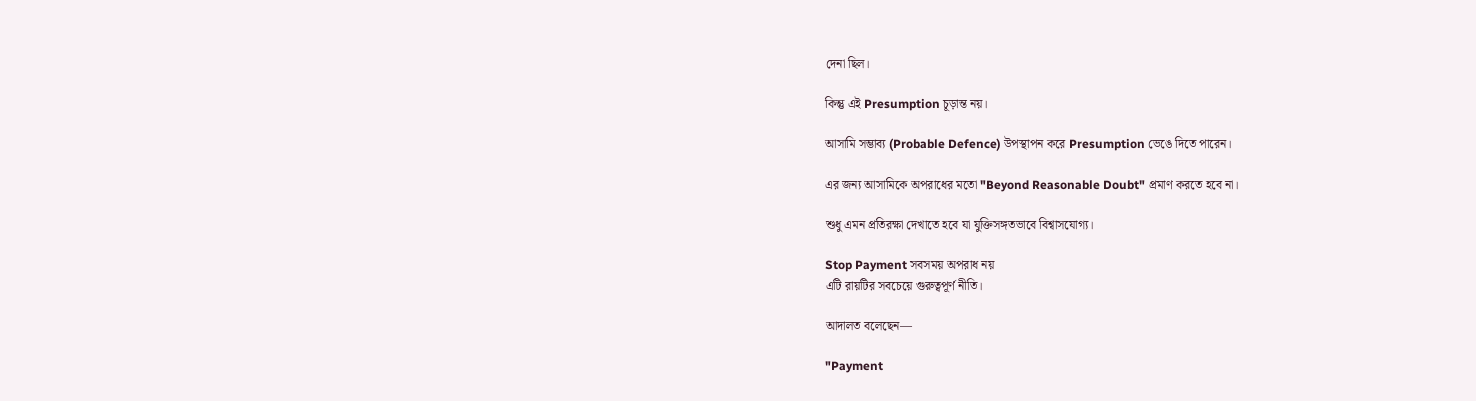দেনা ছিল।

কিন্তু এই Presumption চূড়ান্ত নয়।

আসামি সম্ভাব্য (Probable Defence) উপস্থাপন করে Presumption ভেঙে দিতে পারেন।

এর জন্য আসামিকে অপরাধের মতো "Beyond Reasonable Doubt" প্রমাণ করতে হবে না।

শুধু এমন প্রতিরক্ষা দেখাতে হবে যা যুক্তিসঙ্গতভাবে বিশ্বাসযোগ্য।

Stop Payment সবসময় অপরাধ নয়
এটি রায়টির সবচেয়ে গুরুত্বপূর্ণ নীতি।

আদালত বলেছেন—

"Payment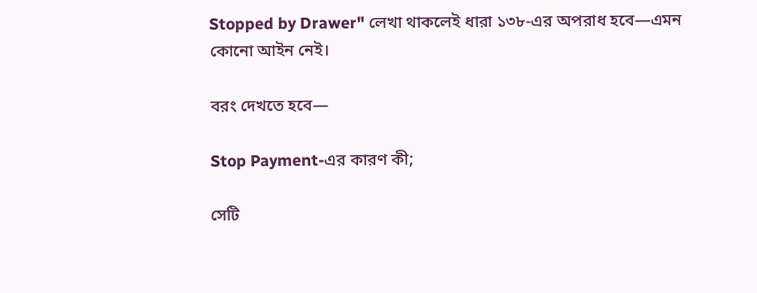Stopped by Drawer" লেখা থাকলেই ধারা ১৩৮-এর অপরাধ হবে—এমন কোনো আইন নেই।

বরং দেখতে হবে—

Stop Payment-এর কারণ কী;

সেটি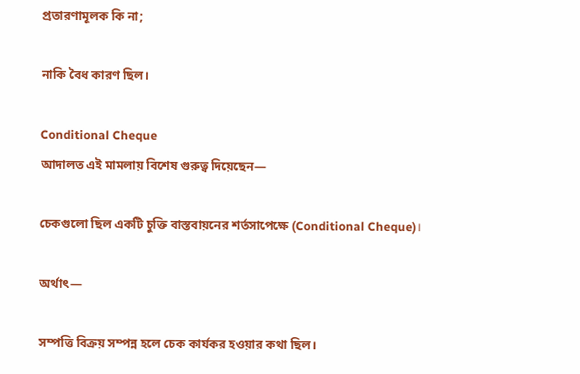প্রতারণামূলক কি না;

নাকি বৈধ কারণ ছিল।

Conditional Cheque
আদালত এই মামলায় বিশেষ গুরুত্ব দিয়েছেন—

চেকগুলো ছিল একটি চুক্তি বাস্তবায়নের শর্তসাপেক্ষে (Conditional Cheque)।

অর্থাৎ—

সম্পত্তি বিক্রয় সম্পন্ন হলে চেক কার্যকর হওয়ার কথা ছিল।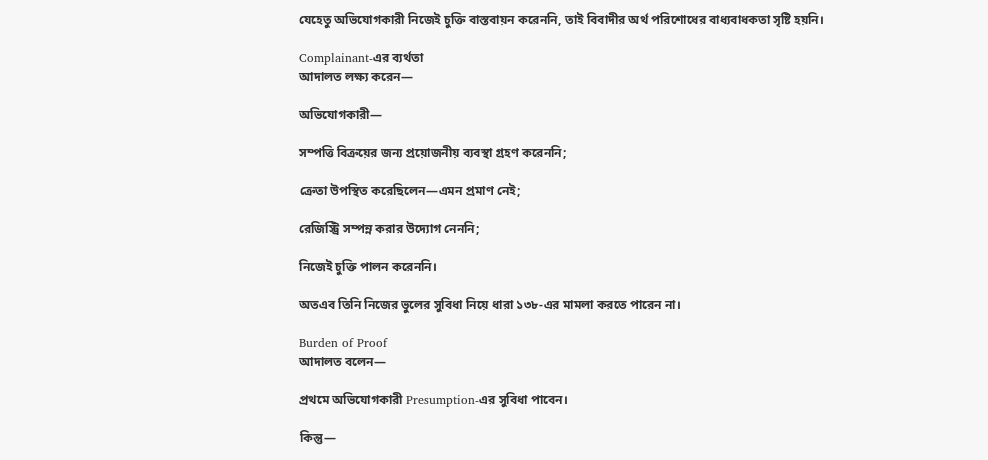যেহেতু অভিযোগকারী নিজেই চুক্তি বাস্তবায়ন করেননি, তাই বিবাদীর অর্থ পরিশোধের বাধ্যবাধকতা সৃষ্টি হয়নি।

Complainant-এর ব্যর্থতা
আদালত লক্ষ্য করেন—

অভিযোগকারী—

সম্পত্তি বিক্রয়ের জন্য প্রয়োজনীয় ব্যবস্থা গ্রহণ করেননি;

ক্রেতা উপস্থিত করেছিলেন—এমন প্রমাণ নেই;

রেজিস্ট্রি সম্পন্ন করার উদ্যোগ নেননি;

নিজেই চুক্তি পালন করেননি।

অতএব তিনি নিজের ভুলের সুবিধা নিয়ে ধারা ১৩৮-এর মামলা করতে পারেন না।

Burden of Proof
আদালত বলেন—

প্রথমে অভিযোগকারী Presumption-এর সুবিধা পাবেন।

কিন্তু—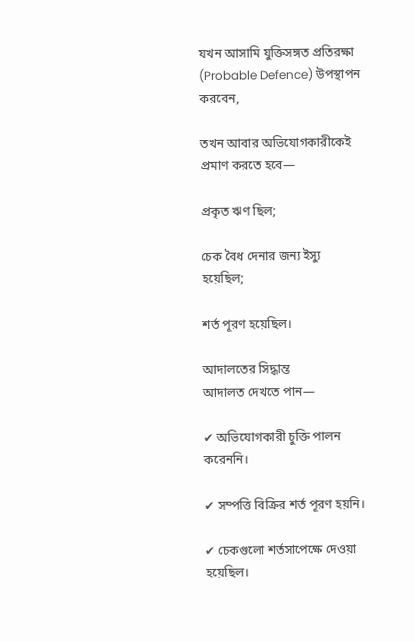যখন আসামি যুক্তিসঙ্গত প্রতিরক্ষা (Probable Defence) উপস্থাপন করবেন,

তখন আবার অভিযোগকারীকেই প্রমাণ করতে হবে—

প্রকৃত ঋণ ছিল;

চেক বৈধ দেনার জন্য ইস্যু হয়েছিল;

শর্ত পূরণ হয়েছিল।

আদালতের সিদ্ধান্ত
আদালত দেখতে পান—

✔ অভিযোগকারী চুক্তি পালন করেননি।

✔ সম্পত্তি বিক্রির শর্ত পূরণ হয়নি।

✔ চেকগুলো শর্তসাপেক্ষে দেওয়া হয়েছিল।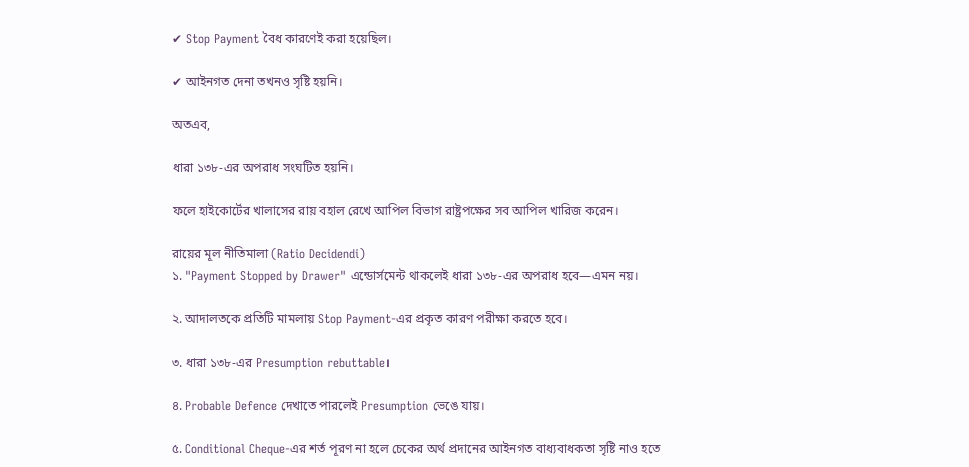✔ Stop Payment বৈধ কারণেই করা হয়েছিল।

✔ আইনগত দেনা তখনও সৃষ্টি হয়নি।

অতএব,

ধারা ১৩৮-এর অপরাধ সংঘটিত হয়নি।

ফলে হাইকোর্টের খালাসের রায় বহাল রেখে আপিল বিভাগ রাষ্ট্রপক্ষের সব আপিল খারিজ করেন।

রায়ের মূল নীতিমালা (Ratio Decidendi)
১. "Payment Stopped by Drawer" এন্ডোর্সমেন্ট থাকলেই ধারা ১৩৮-এর অপরাধ হবে—এমন নয়।

২. আদালতকে প্রতিটি মামলায় Stop Payment-এর প্রকৃত কারণ পরীক্ষা করতে হবে।

৩. ধারা ১৩৮-এর Presumption rebuttable।

৪. Probable Defence দেখাতে পারলেই Presumption ভেঙে যায়।

৫. Conditional Cheque-এর শর্ত পূরণ না হলে চেকের অর্থ প্রদানের আইনগত বাধ্যবাধকতা সৃষ্টি নাও হতে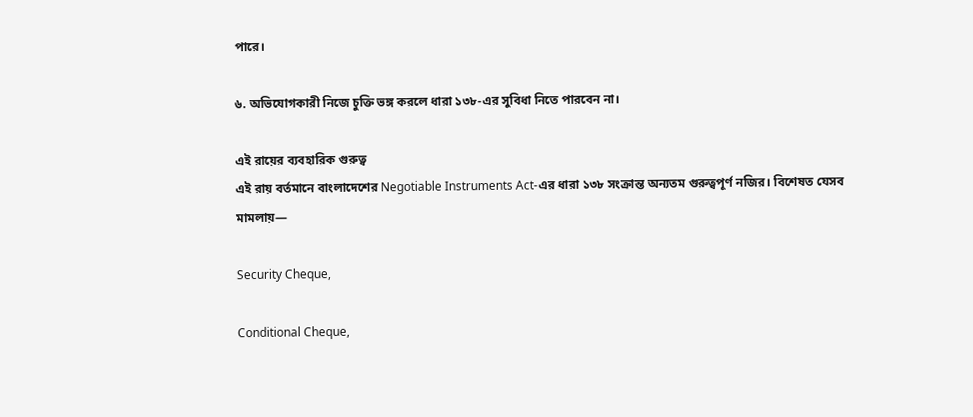পারে।

৬. অভিযোগকারী নিজে চুক্তি ভঙ্গ করলে ধারা ১৩৮-এর সুবিধা নিতে পারবেন না।

এই রায়ের ব্যবহারিক গুরুত্ব
এই রায় বর্তমানে বাংলাদেশের Negotiable Instruments Act-এর ধারা ১৩৮ সংক্রান্ত অন্যতম গুরুত্বপূর্ণ নজির। বিশেষত যেসব মামলায়—

Security Cheque,

Conditional Cheque,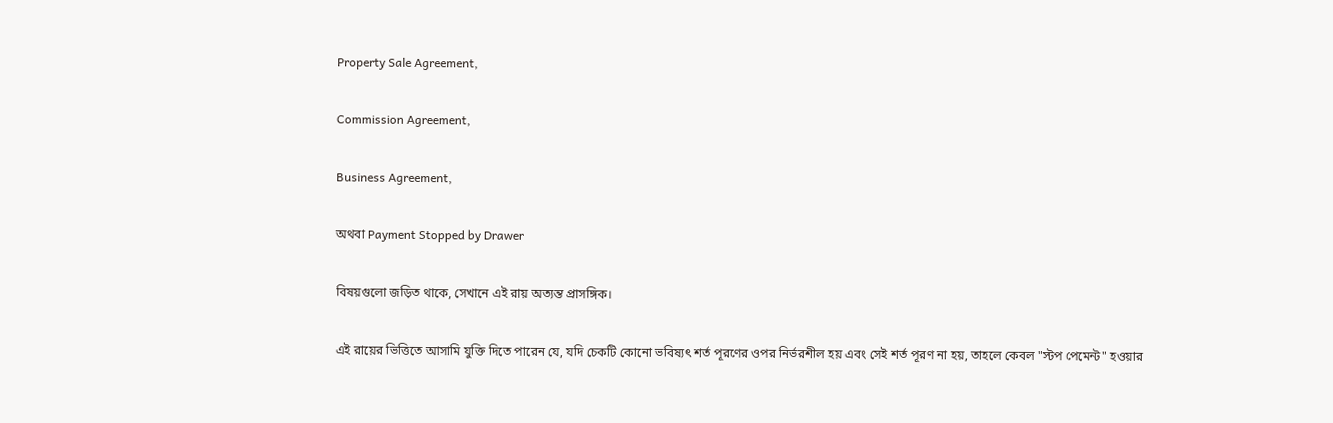Property Sale Agreement,

Commission Agreement,

Business Agreement,

অথবা Payment Stopped by Drawer

বিষয়গুলো জড়িত থাকে, সেখানে এই রায় অত্যন্ত প্রাসঙ্গিক।

এই রায়ের ভিত্তিতে আসামি যুক্তি দিতে পারেন যে, যদি চেকটি কোনো ভবিষ্যৎ শর্ত পূরণের ওপর নির্ভরশীল হয় এবং সেই শর্ত পূরণ না হয়, তাহলে কেবল "স্টপ পেমেন্ট" হওয়ার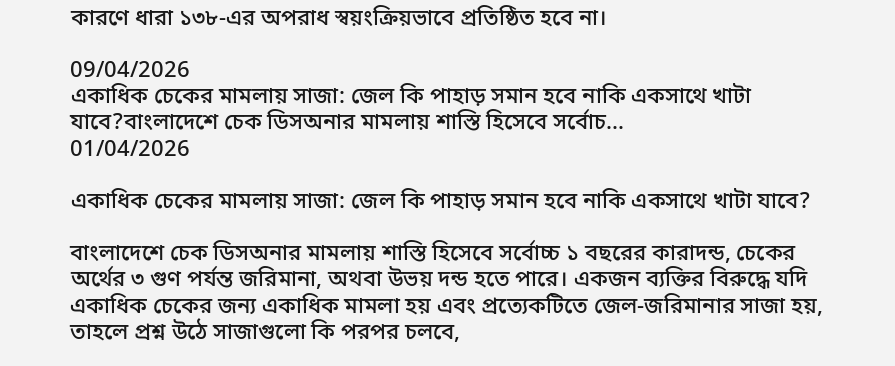কারণে ধারা ১৩৮-এর অপরাধ স্বয়ংক্রিয়ভাবে প্রতিষ্ঠিত হবে না।

09/04/2026
একাধিক চেকের মামলায় সাজা: জেল কি পাহাড় সমান হবে নাকি একসাথে খাটা যাবে?বাংলাদেশে চেক ডিসঅনার মামলায় শাস্তি হিসেবে সর্বোচ...
01/04/2026

একাধিক চেকের মামলায় সাজা: জেল কি পাহাড় সমান হবে নাকি একসাথে খাটা যাবে?

বাংলাদেশে চেক ডিসঅনার মামলায় শাস্তি হিসেবে সর্বোচ্চ ১ বছরের কারাদন্ড, চেকের অর্থের ৩ গুণ পর্যন্ত জরিমানা, অথবা উভয় দন্ড হতে পারে। একজন ব্যক্তির বিরুদ্ধে যদি একাধিক চেকের জন্য একাধিক মামলা হয় এবং প্রত্যেকটিতে জেল-জরিমানার সাজা হয়, তাহলে প্রশ্ন উঠে সাজাগুলো কি পরপর চলবে,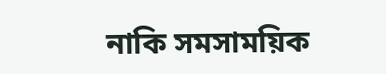নাকি সমসাময়িক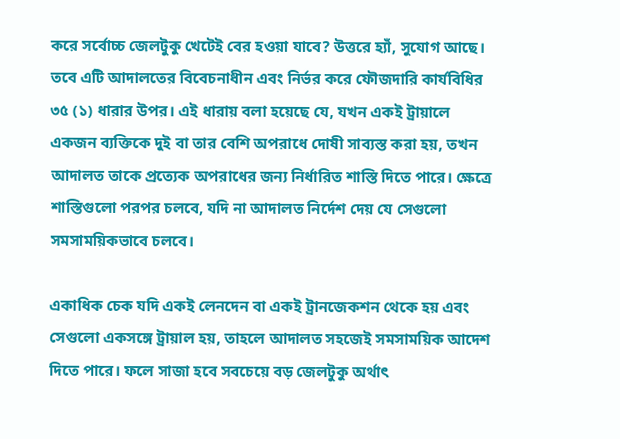করে সর্বোচ্চ জেলটুকু খেটেই বের হওয়া যাবে? উত্তরে হ্যাঁ, সুযোগ আছে। তবে এটি আদালতের বিবেচনাধীন এবং নির্ভর করে ফৌজদারি কার্যবিধির ৩৫ (১) ধারার উপর। এই ধারায় বলা হয়েছে যে, যখন একই ট্রায়ালে একজন ব্যক্তিকে দুই বা তার বেশি অপরাধে দোষী সাব্যস্ত করা হয়, তখন আদালত তাকে প্রত্যেক অপরাধের জন্য নির্ধারিত শাস্তি দিতে পারে। ক্ষেত্রে শাস্তিগুলো পরপর চলবে, যদি না আদালত নির্দেশ দেয় যে সেগুলো সমসাময়িকভাবে চলবে।

একাধিক চেক যদি একই লেনদেন বা একই ট্রানজেকশন থেকে হয় এবং সেগুলো একসঙ্গে ট্রায়াল হয়, তাহলে আদালত সহজেই সমসাময়িক আদেশ দিতে পারে। ফলে সাজা হবে সবচেয়ে বড় জেলটুকু অর্থাৎ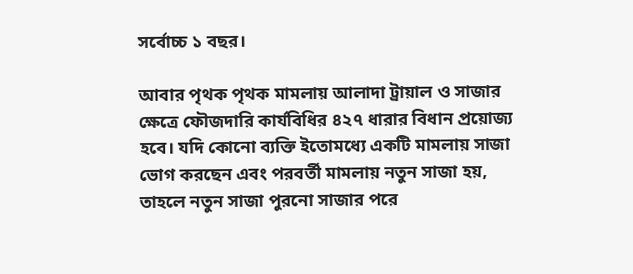সর্বোচ্চ ১ বছর।

আবার পৃথক পৃথক মামলায় আলাদা ট্রায়াল ও সাজার ক্ষেত্রে ফৌজদারি কার্যবিধির ৪২৭ ধারার বিধান প্রয়োজ্য হবে। যদি কোনো ব্যক্তি ইতোমধ্যে একটি মামলায় সাজা ভোগ করছেন এবং পরবর্তী মামলায় নতুন সাজা হয়, তাহলে নতুন সাজা পুরনো সাজার পরে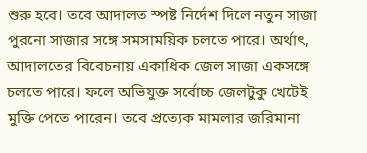শুরু হবে। তবে আদালত স্পষ্ট নির্দেশ দিলে নতুন সাজা পুরনো সাজার সঙ্গে সমসাময়িক চলতে পারে। অর্থাৎ, আদালতের বিবেচনায় একাধিক জেল সাজা একসঙ্গে চলতে পারে। ফলে অভিযুক্ত সর্বোচ্চ জেলটুকু খেটেই মুক্তি পেতে পারেন। তবে প্রত্যেক মামলার জরিমানা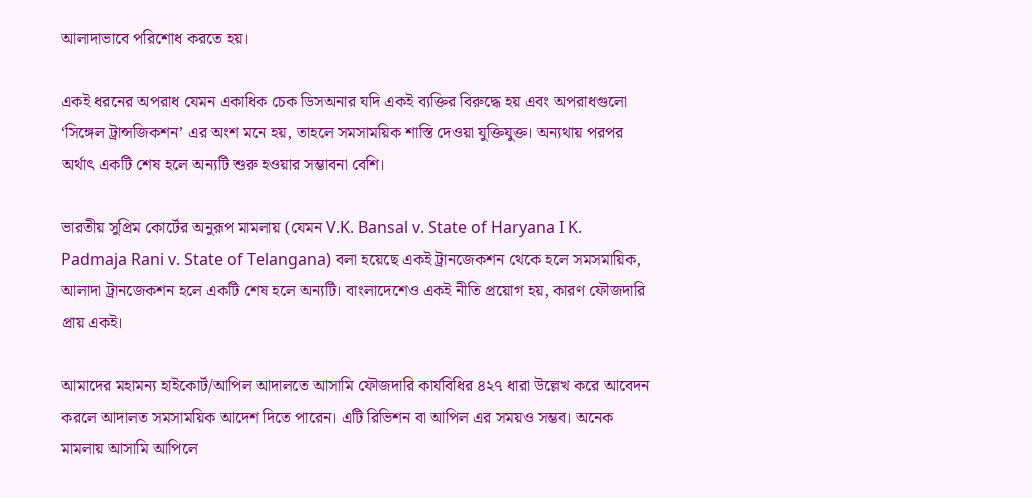আলাদাভাবে পরিশোধ করতে হয়।

একই ধরনের অপরাধ যেমন একাধিক চেক ডিসঅনার যদি একই ব্যক্তির বিরুদ্ধে হয় এবং অপরাধগুলো ‘সিঙ্গেল ট্রান্সজিকশন’ এর অংশ মনে হয়, তাহলে সমসাময়িক শাস্তি দেওয়া যুক্তিযুক্ত। অন্যথায় পরপর অর্থাৎ একটি শেষ হলে অন্যটি শুরু হওয়ার সম্ভাবনা বেশি।

ভারতীয় সুপ্রিম কোর্টের অনুরূপ মামলায় (যেমন V.K. Bansal v. State of Haryana I K. Padmaja Rani v. State of Telangana) বলা হয়েছে একই ট্রানজেকশন থেকে হলে সমসমায়িক, আলাদা ট্রানজেকশন হলে একটি শেষ হলে অন্যটি। বাংলাদেশেও একই নীতি প্রয়োগ হয়, কারণ ফৌজদারি প্রায় একই।

আমাদের মহামন্য হাইকোর্ট/আপিল আদালতে আসামি ফৌজদারি কার্যবিধির ৪২৭ ধারা উল্লেখ করে আবেদন করলে আদালত সমসাময়িক আদেশ দিতে পারেন। এটি রিভিশন বা আপিল এর সময়ও সম্ভব। অনেক মামলায় আসামি আপিলে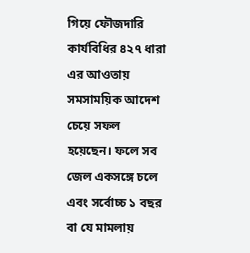গিয়ে ফৌজদারি কার্যবিধির ৪২৭ ধারা এর আওতায় সমসাময়িক আদেশ চেয়ে সফল হয়েছেন। ফলে সব জেল একসঙ্গে চলে এবং সর্বোচ্চ ১ বছর বা যে মামলায়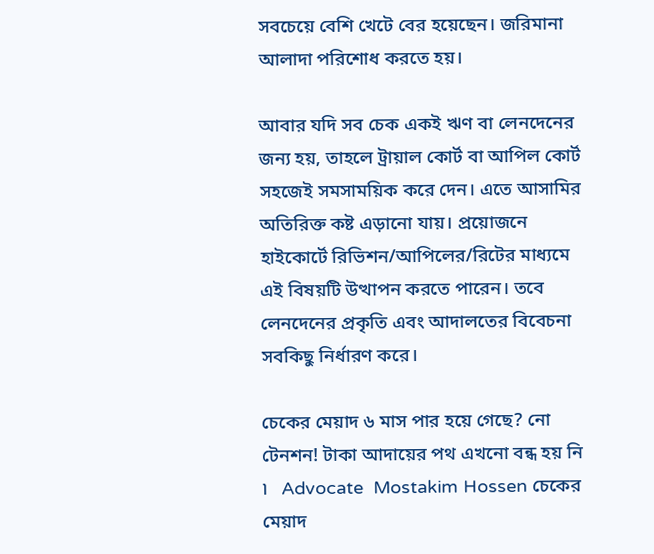সবচেয়ে বেশি খেটে বের হয়েছেন। জরিমানা আলাদা পরিশোধ করতে হয়।

আবার যদি সব চেক একই ঋণ বা লেনদেনের জন্য হয়, তাহলে ট্রায়াল কোর্ট বা আপিল কোর্ট সহজেই সমসাময়িক করে দেন। এতে আসামির অতিরিক্ত কষ্ট এড়ানো যায়। প্রয়োজনে হাইকোর্টে রিভিশন/আপিলের/রিটের মাধ্যমে এই বিষয়টি উত্থাপন করতে পারেন। তবে লেনদেনের প্রকৃতি এবং আদালতের বিবেচনা সবকিছু নির্ধারণ করে।

চেকের মেয়াদ ৬ মাস পার হয়ে গেছে? নো টেনশন! টাকা আদায়ের পথ এখনো বন্ধ হয় নি  ৷   Advocate  Mostakim Hossen চেকের মেয়াদ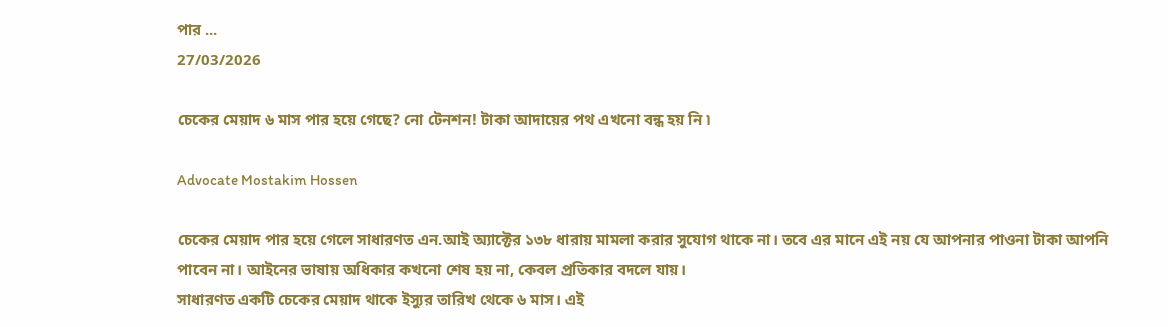পার ...
27/03/2026

চেকের মেয়াদ ৬ মাস পার হয়ে গেছে? নো টেনশন! টাকা আদায়ের পথ এখনো বন্ধ হয় নি ৷

Advocate Mostakim Hossen

চেকের মেয়াদ পার হয়ে গেলে সাধারণত এন.আই অ্যাক্টের ১৩৮ ধারায় মামলা করার সুযোগ থাকে না। তবে এর মানে এই নয় যে আপনার পাওনা টাকা আপনি পাবেন না। আইনের ভাষায় অধিকার কখনো শেষ হয় না, কেবল প্রতিকার বদলে যায়।
সাধারণত একটি চেকের মেয়াদ থাকে ইস্যুর তারিখ থেকে ৬ মাস। এই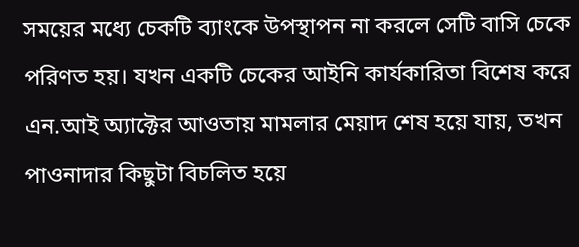সময়ের মধ্যে চেকটি ব্যাংকে উপস্থাপন না করলে সেটি বাসি চেকে পরিণত হয়। যখন একটি চেকের আইনি কার্যকারিতা বিশেষ করে এন.আই অ্যাক্টের আওতায় মামলার মেয়াদ শেষ হয়ে যায়, তখন পাওনাদার কিছুটা বিচলিত হয়ে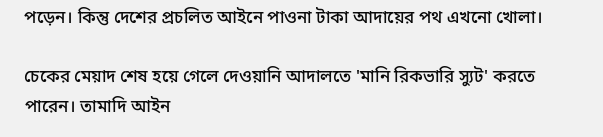পড়েন। কিন্তু দেশের প্রচলিত আইনে পাওনা টাকা আদায়ের পথ এখনো খোলা।

চেকের মেয়াদ শেষ হয়ে গেলে দেওয়ানি আদালতে 'মানি রিকভারি স্যুট' করতে পারেন। তামাদি আইন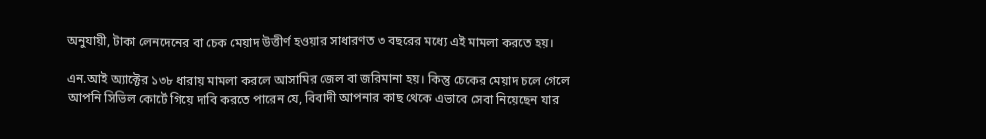অনুযায়ী, টাকা লেনদেনের বা চেক মেয়াদ উত্তীর্ণ হওয়ার সাধারণত ৩ বছরের মধ্যে এই মামলা করতে হয়।

এন.আই অ্যাক্টের ১৩৮ ধারায় মামলা করলে আসামির জেল বা জরিমানা হয়। কিন্তু চেকের মেয়াদ চলে গেলে আপনি সিভিল কোর্টে গিয়ে দাবি করতে পারেন যে, বিবাদী আপনার কাছ থেকে এভাবে সেবা নিয়েছেন যার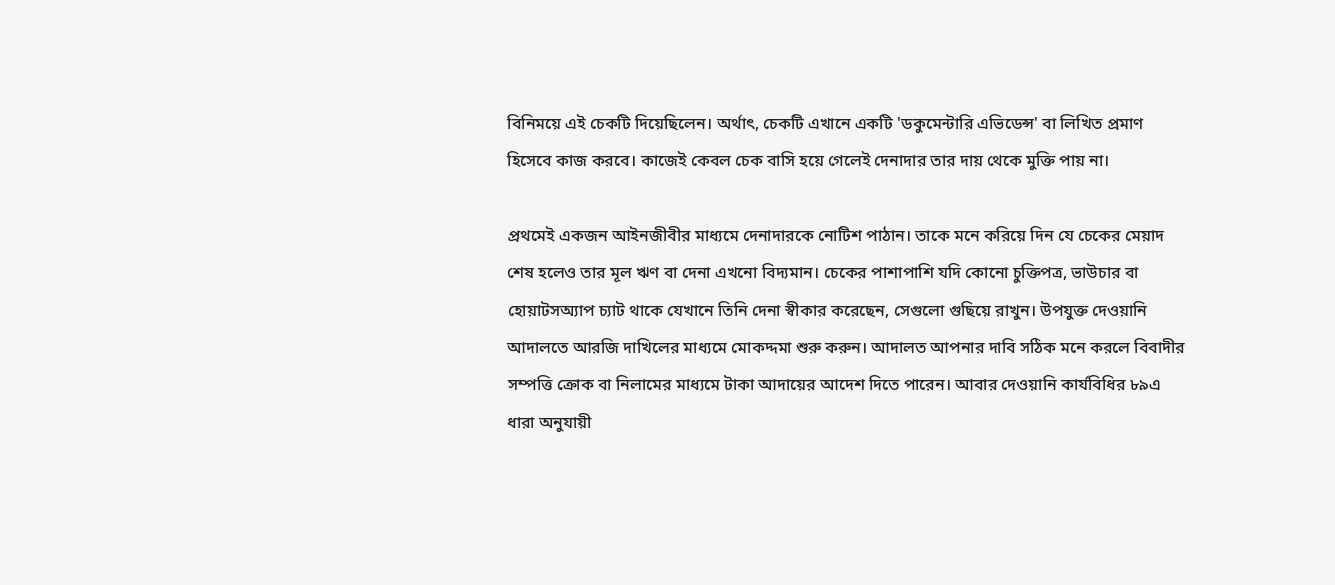বিনিময়ে এই চেকটি দিয়েছিলেন। অর্থাৎ, চেকটি এখানে একটি 'ডকুমেন্টারি এভিডেন্স' বা লিখিত প্রমাণ হিসেবে কাজ করবে। কাজেই কেবল চেক বাসি হয়ে গেলেই দেনাদার তার দায় থেকে মুক্তি পায় না।

প্রথমেই একজন আইনজীবীর মাধ্যমে দেনাদারকে নোটিশ পাঠান। তাকে মনে করিয়ে দিন যে চেকের মেয়াদ শেষ হলেও তার মূল ঋণ বা দেনা এখনো বিদ্যমান। চেকের পাশাপাশি যদি কোনো চুক্তিপত্র, ভাউচার বা হোয়াটসঅ্যাপ চ্যাট থাকে যেখানে তিনি দেনা স্বীকার করেছেন, সেগুলো গুছিয়ে রাখুন। উপযুক্ত দেওয়ানি আদালতে আরজি দাখিলের মাধ্যমে মোকদ্দমা শুরু করুন। আদালত আপনার দাবি সঠিক মনে করলে বিবাদীর সম্পত্তি ক্রোক বা নিলামের মাধ্যমে টাকা আদায়ের আদেশ দিতে পারেন। আবার দেওয়ানি কার্যবিধির ৮৯এ ধারা অনুযায়ী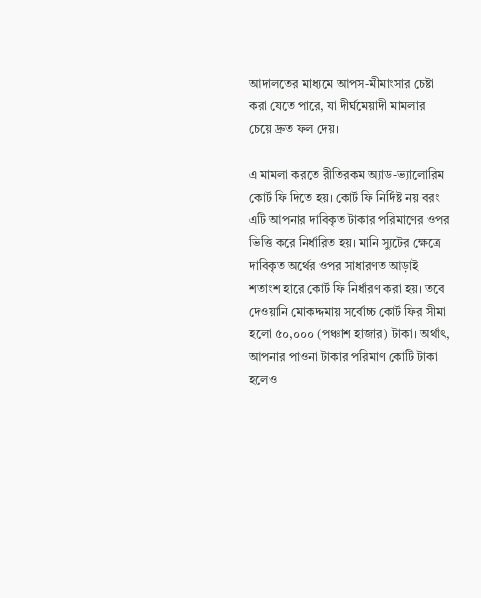আদালতের মাধ্যমে আপস-মীমাংসার চেষ্টা করা যেতে পারে, যা দীর্ঘমেয়াদী মামলার চেয়ে দ্রুত ফল দেয়।

এ মামলা করতে রীতিরকম অ্যাড-ভ্যালোরিম কোর্ট ফি দিতে হয়। কোর্ট ফি নির্দিষ্ট নয় বরং এটি আপনার দাবিকৃত টাকার পরিমাণের ওপর ভিত্তি করে নির্ধারিত হয়। মানি স্যুটের ক্ষেত্রে দাবিকৃত অর্থের ওপর সাধারণত আড়াই শতাংশ হারে কোর্ট ফি নির্ধারণ করা হয়। তবে দেওয়ানি মোকদ্দমায় সর্বোচ্চ কোর্ট ফির সীমা হলো ৫০,০০০ (পঞ্চাশ হাজার) টাকা। অর্থাৎ, আপনার পাওনা টাকার পরিমাণ কোটি টাকা হলেও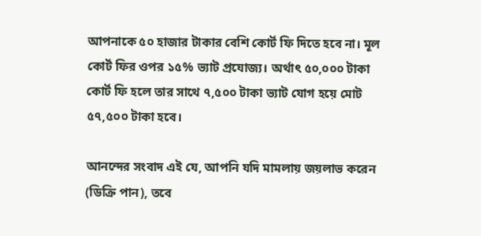আপনাকে ৫০ হাজার টাকার বেশি কোর্ট ফি দিতে হবে না। মূল কোর্ট ফির ওপর ১৫% ভ্যাট প্রযোজ্য। অর্থাৎ ৫০,০০০ টাকা কোর্ট ফি হলে তার সাথে ৭,৫০০ টাকা ভ্যাট যোগ হয়ে মোট ৫৭,৫০০ টাকা হবে।

আনন্দের সংবাদ এই যে, আপনি যদি মামলায় জয়লাভ করেন (ডিক্রি পান), তবে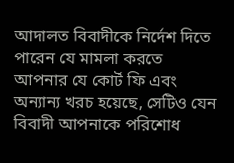আদালত বিবাদীকে নির্দেশ দিতে পারেন যে মামলা করতে আপনার যে কোর্ট ফি এবং অন্যান্য খরচ হয়েছে, সেটিও যেন বিবাদী আপনাকে পরিশোধ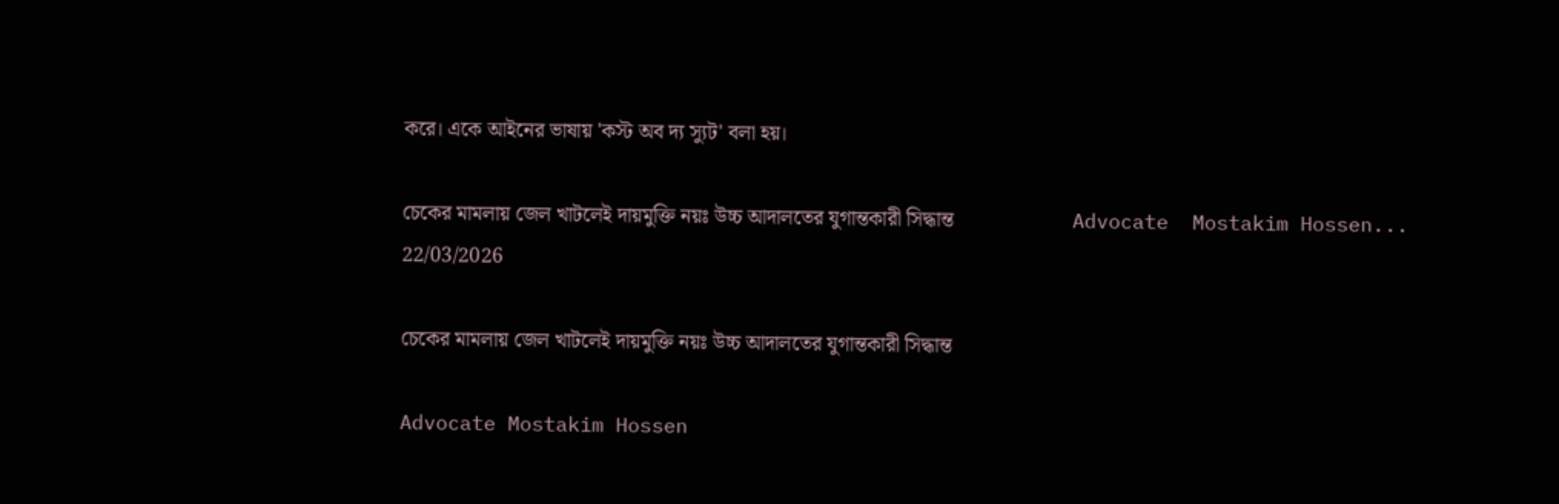করে। একে আইনের ভাষায় 'কস্ট অব দ্য স্যুট' বলা হয়।

চেকের মামলায় জেল খাটলেই দায়মুক্তি নয়ঃ উচ্চ আদালতের যুগান্তকারী সিদ্ধান্ত                       Advocate  Mostakim Hossen...
22/03/2026

চেকের মামলায় জেল খাটলেই দায়মুক্তি নয়ঃ উচ্চ আদালতের যুগান্তকারী সিদ্ধান্ত

Advocate Mostakim Hossen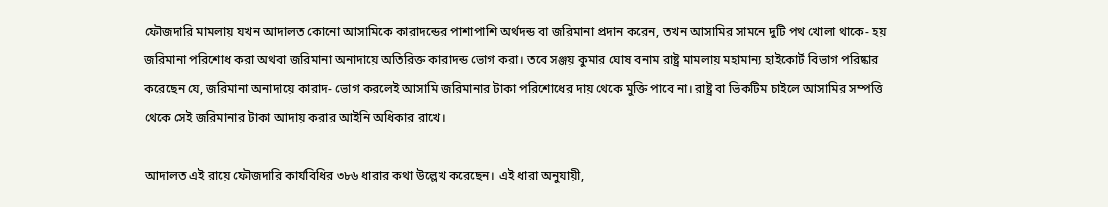ফৌজদারি মামলায় যখন আদালত কোনো আসামিকে কারাদন্ডের পাশাপাশি অর্থদন্ড বা জরিমানা প্রদান করেন, তখন আসামির সামনে দুটি পথ খোলা থাকে- হয় জরিমানা পরিশোধ করা অথবা জরিমানা অনাদায়ে অতিরিক্ত কারাদন্ড ভোগ করা। তবে সঞ্জয় কুমার ঘোষ বনাম রাষ্ট্র মামলায় মহামান্য হাইকোর্ট বিভাগ পরিষ্কার করেছেন যে, জরিমানা অনাদায়ে কারাদ- ভোগ করলেই আসামি জরিমানার টাকা পরিশোধের দায় থেকে মুক্তি পাবে না। রাষ্ট্র বা ভিকটিম চাইলে আসামির সম্পত্তি থেকে সেই জরিমানার টাকা আদায় করার আইনি অধিকার রাখে।

আদালত এই রায়ে ফৌজদারি কার্যবিধির ৩৮৬ ধারার কথা উল্লেখ করেছেন। এই ধারা অনুযায়ী,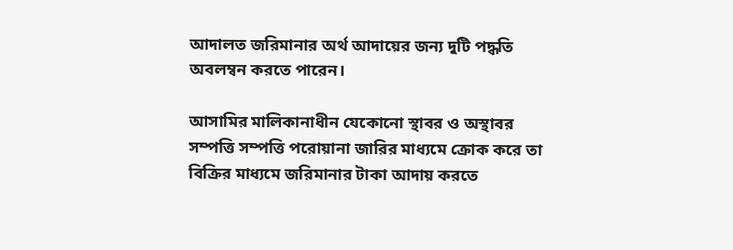আদালত জরিমানার অর্থ আদায়ের জন্য দুটি পদ্ধতি অবলম্বন করতে পারেন।

আসামির মালিকানাধীন যেকোনো স্থাবর ও অস্থাবর সম্পত্তি সম্পত্তি পরোয়ানা জারির মাধ্যমে ক্রোক করে তা বিক্রির মাধ্যমে জরিমানার টাকা আদায় করতে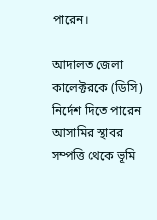পারেন।

আদালত জেলা কালেক্টরকে (ডিসি) নির্দেশ দিতে পারেন আসামির স্থাবর সম্পত্তি থেকে ভূমি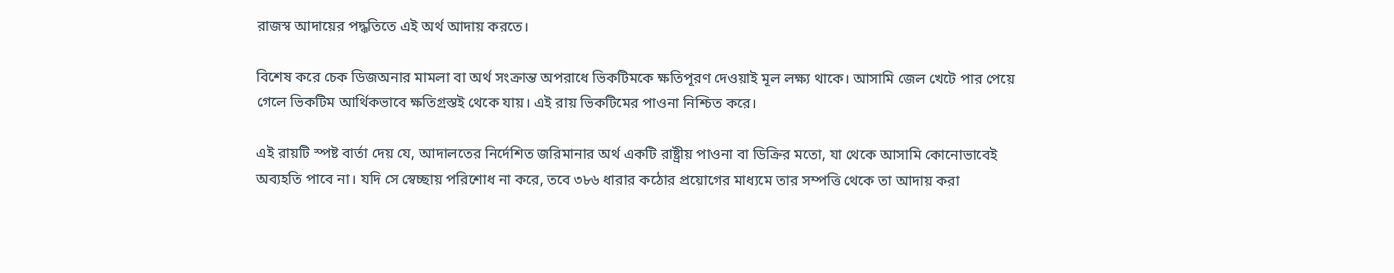রাজস্ব আদায়ের পদ্ধতিতে এই অর্থ আদায় করতে।

বিশেষ করে চেক ডিজঅনার মামলা বা অর্থ সংক্রান্ত অপরাধে ভিকটিমকে ক্ষতিপূরণ দেওয়াই মূল লক্ষ্য থাকে। আসামি জেল খেটে পার পেয়ে গেলে ভিকটিম আর্থিকভাবে ক্ষতিগ্রস্তই থেকে যায়। এই রায় ভিকটিমের পাওনা নিশ্চিত করে।

এই রায়টি স্পষ্ট বার্তা দেয় যে, আদালতের নির্দেশিত জরিমানার অর্থ একটি রাষ্ট্রীয় পাওনা বা ডিক্রির মতো, যা থেকে আসামি কোনোভাবেই অব্যহতি পাবে না। যদি সে স্বেচ্ছায় পরিশোধ না করে, তবে ৩৮৬ ধারার কঠোর প্রয়োগের মাধ্যমে তার সম্পত্তি থেকে তা আদায় করা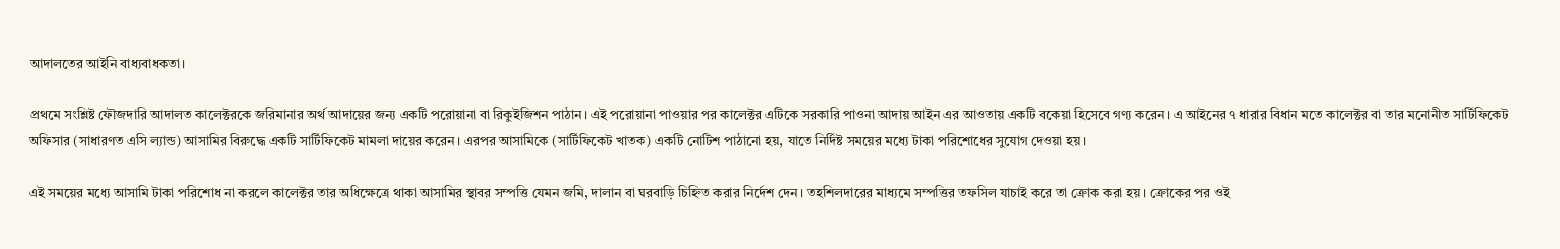আদালতের আইনি বাধ্যবাধকতা।

প্রথমে সংশ্লিষ্ট ফৌজদারি আদালত কালেক্টরকে জরিমানার অর্থ আদায়ের জন্য একটি পরোয়ানা বা রিকুইজিশন পাঠান। এই পরোয়ানা পাওয়ার পর কালেক্টর এটিকে সরকারি পাওনা আদায় আইন এর আওতায় একটি বকেয়া হিসেবে গণ্য করেন। এ আইনের ৭ ধারার বিধান মতে কালেক্টর বা তার মনোনীত সার্টিফিকেট অফিসার (সাধারণত এসি ল্যান্ড) আসামির বিরুদ্ধে একটি সার্টিফিকেট মামলা দায়ের করেন। এরপর আসামিকে (সার্টিফিকেট খাতক) একটি নোটিশ পাঠানো হয়, যাতে নির্দিষ্ট সময়ের মধ্যে টাকা পরিশোধের সুযোগ দেওয়া হয়।

এই সময়ের মধ্যে আসামি টাকা পরিশোধ না করলে কালেক্টর তার অধিক্ষেত্রে থাকা আসামির স্থাবর সম্পত্তি যেমন জমি, দালান বা ঘরবাড়ি চিহ্নিত করার নির্দেশ দেন। তহশিলদারের মাধ্যমে সম্পত্তির তফসিল যাচাই করে তা ক্রোক করা হয়। ক্রোকের পর ওই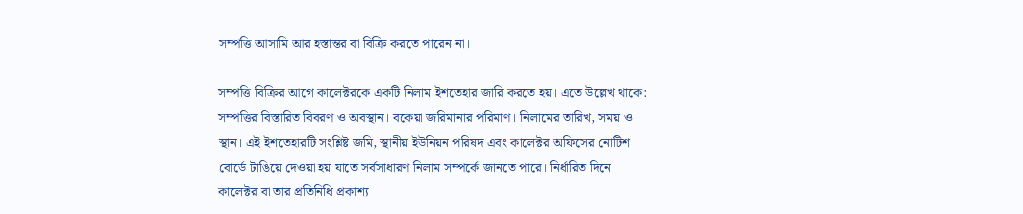সম্পত্তি আসামি আর হস্তান্তর বা বিক্রি করতে পারেন না।

সম্পত্তি বিক্রির আগে কালেক্টরকে একটি নিলাম ইশতেহার জারি করতে হয়। এতে উল্লেখ থাকে: সম্পত্তির বিস্তারিত বিবরণ ও অবস্থান। বকেয়া জরিমানার পরিমাণ। নিলামের তারিখ, সময় ও স্থান। এই ইশতেহারটি সংশ্লিষ্ট জমি, স্থানীয় ইউনিয়ন পরিষদ এবং কালেক্টর অফিসের নোটিশ বোর্ডে টাঙিয়ে দেওয়া হয় যাতে সর্বসাধারণ নিলাম সম্পর্কে জানতে পারে। নির্ধারিত দিনে কালেক্টর বা তার প্রতিনিধি প্রকাশ্য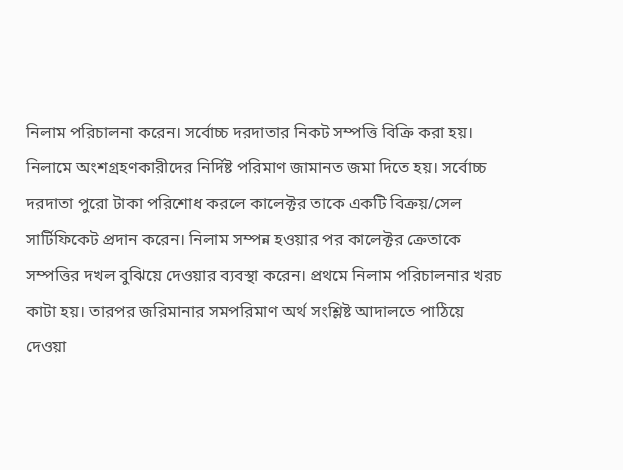নিলাম পরিচালনা করেন। সর্বোচ্চ দরদাতার নিকট সম্পত্তি বিক্রি করা হয়। নিলামে অংশগ্রহণকারীদের নির্দিষ্ট পরিমাণ জামানত জমা দিতে হয়। সর্বোচ্চ দরদাতা পুরো টাকা পরিশোধ করলে কালেক্টর তাকে একটি বিক্রয়/সেল সার্টিফিকেট প্রদান করেন। নিলাম সম্পন্ন হওয়ার পর কালেক্টর ক্রেতাকে সম্পত্তির দখল বুঝিয়ে দেওয়ার ব্যবস্থা করেন। প্রথমে নিলাম পরিচালনার খরচ কাটা হয়। তারপর জরিমানার সমপরিমাণ অর্থ সংশ্লিষ্ট আদালতে পাঠিয়ে দেওয়া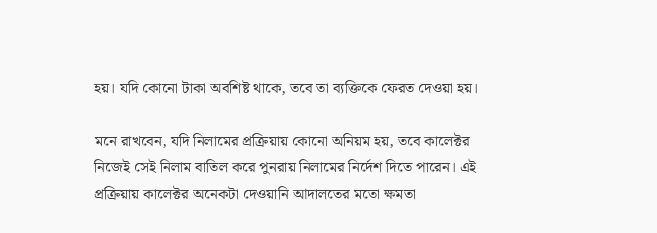হয়। যদি কোনো টাকা অবশিষ্ট থাকে, তবে তা ব্যক্তিকে ফেরত দেওয়া হয়।

মনে রাখবেন, যদি নিলামের প্রক্রিয়ায় কোনো অনিয়ম হয়, তবে কালেক্টর নিজেই সেই নিলাম বাতিল করে পুনরায় নিলামের নির্দেশ দিতে পারেন। এই প্রক্রিয়ায় কালেক্টর অনেকটা দেওয়ানি আদালতের মতো ক্ষমতা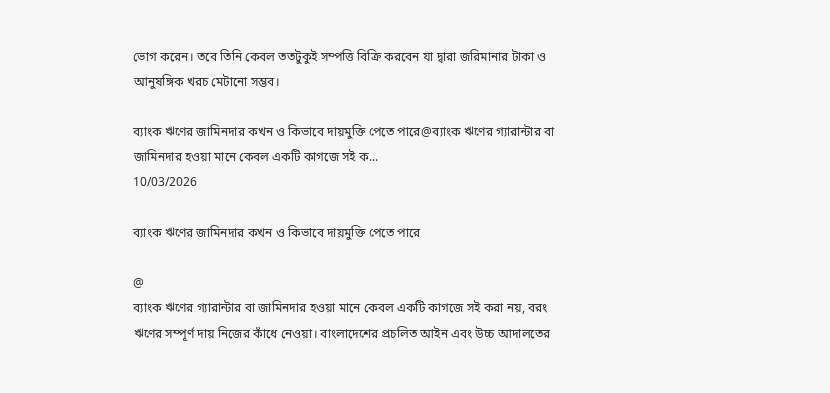ভোগ করেন। তবে তিনি কেবল ততটুকুই সম্পত্তি বিক্রি করবেন যা দ্বারা জরিমানার টাকা ও আনুষঙ্গিক খরচ মেটানো সম্ভব।

ব্যাংক ঋণের জামিনদার কখন ও কিভাবে দায়মুক্তি পেতে পারে@ব্যাংক ঋণের গ্যারান্টার বা জামিনদার হওয়া মানে কেবল একটি কাগজে সই ক...
10/03/2026

ব্যাংক ঋণের জামিনদার কখন ও কিভাবে দায়মুক্তি পেতে পারে

@
ব্যাংক ঋণের গ্যারান্টার বা জামিনদার হওয়া মানে কেবল একটি কাগজে সই করা নয়, বরং ঋণের সম্পূর্ণ দায় নিজের কাঁধে নেওয়া। বাংলাদেশের প্রচলিত আইন এবং উচ্চ আদালতের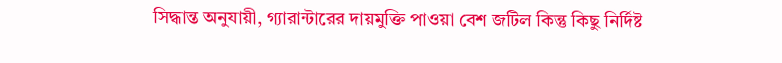সিদ্ধান্ত অনুযায়ী, গ্যারান্টারের দায়মুক্তি পাওয়া বেশ জটিল কিন্তু কিছু নির্দিষ্ট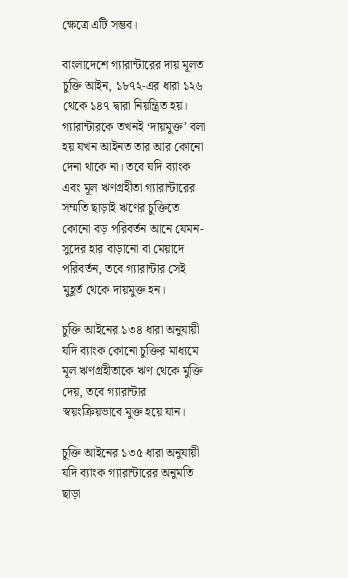ক্ষেত্রে এটি সম্ভব।

বাংলাদেশে গ্যারান্টারের দায় মূলত চুক্তি আইন, ১৮৭২-এর ধারা ১২৬ থেকে ১৪৭ দ্বারা নিয়ন্ত্রিত হয়। গ্যারান্টারকে তখনই ‘দায়মুক্ত’ বলা হয় যখন আইনত তার আর কোনো দেনা থাকে না। তবে যদি ব্যাংক এবং মূল ঋণগ্রহীতা গ্যারান্টারের সম্মতি ছাড়াই ঋণের চুক্তিতে কোনো বড় পরিবর্তন আনে যেমন- সুদের হার বাড়ানো বা মেয়াদে পরিবর্তন, তবে গ্যারান্টার সেই মুহূর্ত থেকে দায়মুক্ত হন।

চুক্তি আইনের ১৩৪ ধারা অনুযায়ী যদি ব্যাংক কোনো চুক্তির মাধ্যমে মূল ঋণগ্রহীতাকে ঋণ থেকে মুক্তি দেয়, তবে গ্যারান্টার স্বয়ংক্রিয়ভাবে মুক্ত হয়ে যান।

চুক্তি আইনের ১৩৫ ধারা অনুযায়ী যদি ব্যাংক গ্যারান্টারের অনুমতি ছাড়া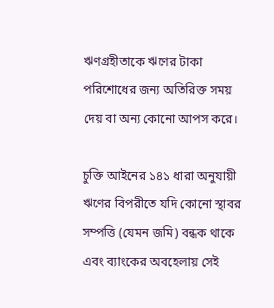ঋণগ্রহীতাকে ঋণের টাকা পরিশোধের জন্য অতিরিক্ত সময় দেয় বা অন্য কোনো আপস করে।

চুক্তি আইনের ১৪১ ধারা অনুযায়ী ঋণের বিপরীতে যদি কোনো স্থাবর সম্পত্তি (যেমন জমি) বন্ধক থাকে এবং ব্যাংকের অবহেলায় সেই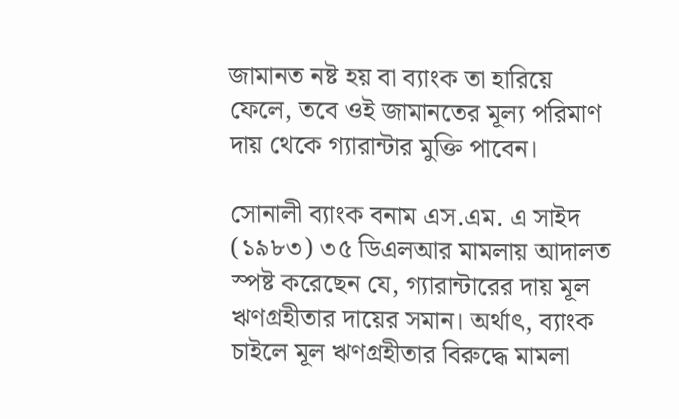জামানত নষ্ট হয় বা ব্যাংক তা হারিয়ে ফেলে, তবে ওই জামানতের মূল্য পরিমাণ দায় থেকে গ্যারান্টার মুক্তি পাবেন।

সোনালী ব্যাংক বনাম এস.এম. এ সাইদ (১৯৮৩) ৩৫ ডিএলআর মামলায় আদালত স্পষ্ট করেছেন যে, গ্যারান্টারের দায় মূল ঋণগ্রহীতার দায়ের সমান। অর্থাৎ, ব্যাংক চাইলে মূল ঋণগ্রহীতার বিরুদ্ধে মামলা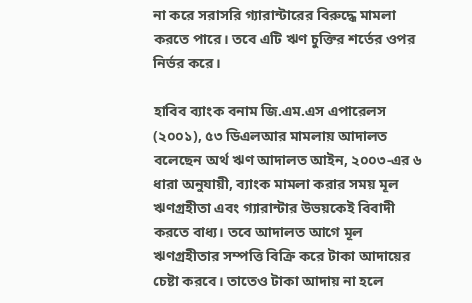না করে সরাসরি গ্যারান্টারের বিরুদ্ধে মামলা করতে পারে। তবে এটি ঋণ চুক্তির শর্তের ওপর নির্ভর করে।

হাবিব ব্যাংক বনাম জি.এম.এস এপারেলস (২০০১), ৫৩ ডিএলআর মামলায় আদালত বলেছেন অর্থ ঋণ আদালত আইন, ২০০৩-এর ৬ ধারা অনুযায়ী, ব্যাংক মামলা করার সময় মূল ঋণগ্রহীতা এবং গ্যারান্টার উভয়কেই বিবাদী করতে বাধ্য। তবে আদালত আগে মূল ঋণগ্রহীতার সম্পত্তি বিক্রি করে টাকা আদায়ের চেষ্টা করবে। তাতেও টাকা আদায় না হলে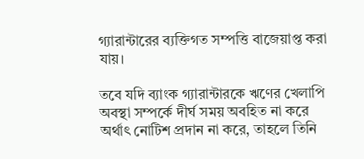গ্যারান্টারের ব্যক্তিগত সম্পত্তি বাজেয়াপ্ত করা যায়।

তবে যদি ব্যাংক গ্যারান্টারকে ঋণের খেলাপি অবস্থা সম্পর্কে দীর্ঘ সময় অবহিত না করে অর্থাৎ নোটিশ প্রদান না করে, তাহলে তিনি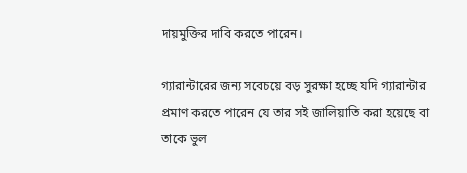দায়মুক্তির দাবি করতে পারেন।

গ্যারান্টারের জন্য সবেচয়ে বড় সুরক্ষা হচ্ছে যদি গ্যারান্টার প্রমাণ করতে পারেন যে তার সই জালিয়াতি করা হয়েছে বা তাকে ভুল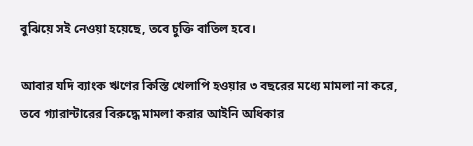বুঝিয়ে সই নেওয়া হয়েছে, তবে চুক্তি বাতিল হবে।

আবার যদি ব্যাংক ঋণের কিস্তি খেলাপি হওয়ার ৩ বছরের মধ্যে মামলা না করে, তবে গ্যারান্টারের বিরুদ্ধে মামলা করার আইনি অধিকার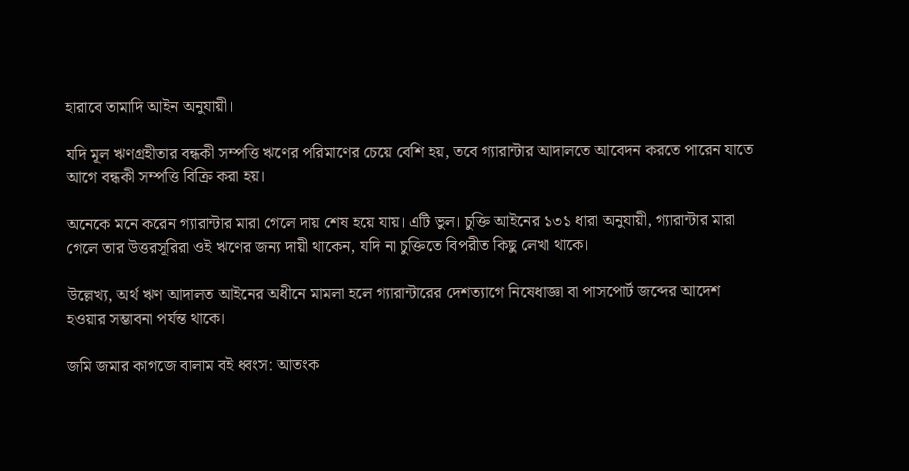হারাবে তামাদি আইন অনুযায়ী।

যদি মূল ঋণগ্রহীতার বন্ধকী সম্পত্তি ঋণের পরিমাণের চেয়ে বেশি হয়, তবে গ্যারান্টার আদালতে আবেদন করতে পারেন যাতে আগে বন্ধকী সম্পত্তি বিক্রি করা হয়।

অনেকে মনে করেন গ্যারান্টার মারা গেলে দায় শেষ হয়ে যায়। এটি ভুল। চুক্তি আইনের ১৩১ ধারা অনুযায়ী, গ্যারান্টার মারা গেলে তার উত্তরসূরিরা ওই ঋণের জন্য দায়ী থাকেন, যদি না চুক্তিতে বিপরীত কিছু লেখা থাকে।

উল্লেখ্য, অর্থ ঋণ আদালত আইনের অধীনে মামলা হলে গ্যারান্টারের দেশত্যাগে নিষেধাজ্ঞা বা পাসপোর্ট জব্দের আদেশ হওয়ার সম্ভাবনা পর্যন্ত থাকে।

জমি জমার কাগজে বালাম বই ধ্বংস: আতংক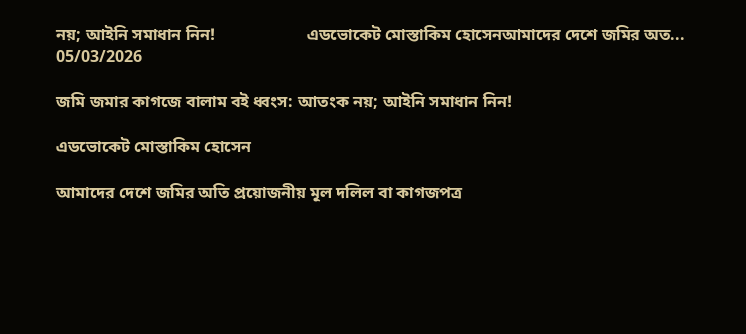নয়; আইনি সমাধান নিন!                      এডভোকেট মোস্তাকিম হোসেনআমাদের দেশে জমির অত...
05/03/2026

জমি জমার কাগজে বালাম বই ধ্বংস: আতংক নয়; আইনি সমাধান নিন!

এডভোকেট মোস্তাকিম হোসেন

আমাদের দেশে জমির অতি প্রয়োজনীয় মূল দলিল বা কাগজপত্র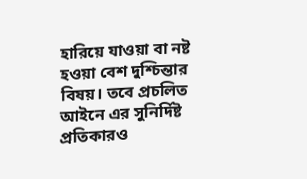হারিয়ে যাওয়া বা নষ্ট হওয়া বেশ দুশ্চিন্তার বিষয়। তবে প্রচলিত আইনে এর সুনির্দিষ্ট প্রতিকারও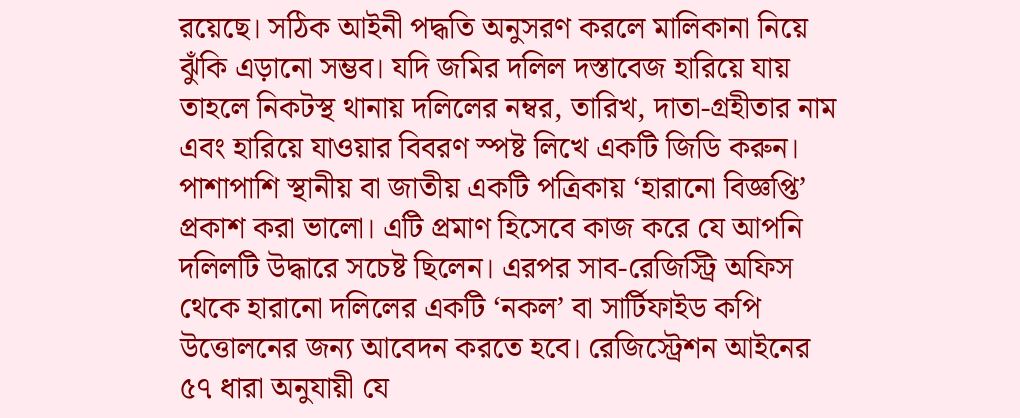রয়েছে। সঠিক আইনী পদ্ধতি অনুসরণ করলে মালিকানা নিয়ে ঝুঁকি এড়ানো সম্ভব। যদি জমির দলিল দস্তাবেজ হারিয়ে যায় তাহলে নিকটস্থ থানায় দলিলের নম্বর, তারিখ, দাতা-গ্রহীতার নাম এবং হারিয়ে যাওয়ার বিবরণ স্পষ্ট লিখে একটি জিডি করুন। পাশাপাশি স্থানীয় বা জাতীয় একটি পত্রিকায় ‘হারানো বিজ্ঞপ্তি’ প্রকাশ করা ভালো। এটি প্রমাণ হিসেবে কাজ করে যে আপনি দলিলটি উদ্ধারে সচেষ্ট ছিলেন। এরপর সাব-রেজিস্ট্রি অফিস থেকে হারানো দলিলের একটি ‘নকল’ বা সার্টিফাইড কপি উত্তোলনের জন্য আবেদন করতে হবে। রেজিস্ট্রেশন আইনের ৫৭ ধারা অনুযায়ী যে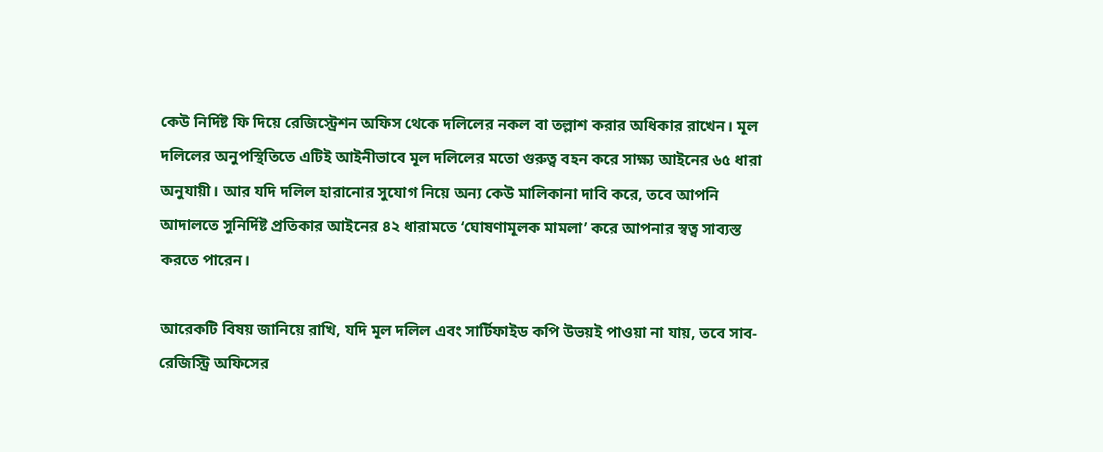কেউ নির্দিষ্ট ফি দিয়ে রেজিস্ট্রেশন অফিস থেকে দলিলের নকল বা তল্লাশ করার অধিকার রাখেন। মূল দলিলের অনুপস্থিতিতে এটিই আইনীভাবে মূল দলিলের মতো গুরুত্ব বহন করে সাক্ষ্য আইনের ৬৫ ধারা অনুযায়ী। আর যদি দলিল হারানোর সুযোগ নিয়ে অন্য কেউ মালিকানা দাবি করে, তবে আপনি আদালতে সুনির্দিষ্ট প্রতিকার আইনের ৪২ ধারামতে ‘ঘোষণামূলক মামলা’ করে আপনার স্বত্ব সাব্যস্ত করতে পারেন।

আরেকটি বিষয় জানিয়ে রাখি, যদি মূল দলিল এবং সার্টিফাইড কপি উভয়ই পাওয়া না যায়, তবে সাব-রেজিস্ট্রি অফিসের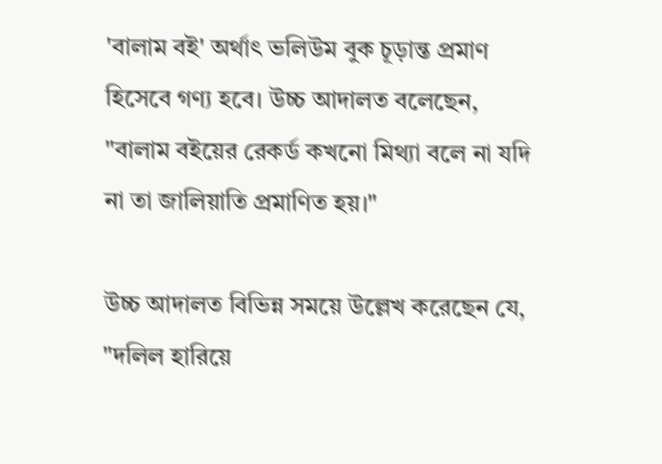'বালাম বই' অর্থাৎ ভলিউম বুক চূড়ান্ত প্রমাণ হিসেবে গণ্য হবে। উচ্চ আদালত বলেছেন, "বালাম বইয়ের রেকর্ড কখনো মিথ্যা বলে না যদি না তা জালিয়াতি প্রমাণিত হয়।"

উচ্চ আদালত বিভিন্ন সময়ে উল্লেখ করেছেন যে, "দলিল হারিয়ে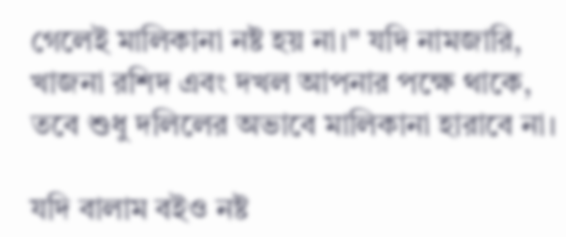গেলেই মালিকানা নষ্ট হয় না।" যদি নামজারি, খাজনা রশিদ এবং দখল আপনার পক্ষে থাকে, তবে শুধু দলিলের অভাবে মালিকানা হারাবে না।

যদি বালাম বইও নষ্ট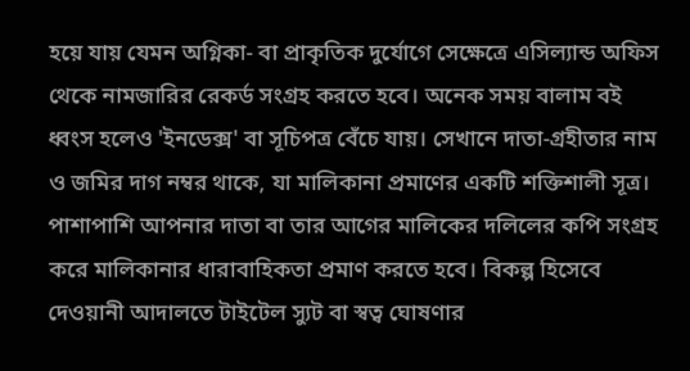হয়ে যায় যেমন অগ্নিকা- বা প্রাকৃতিক দুর্যোগে সেক্ষেত্রে এসিল্যান্ড অফিস থেকে নামজারির রেকর্ড সংগ্রহ করতে হবে। অনেক সময় বালাম বই ধ্বংস হলেও 'ইনডেক্স' বা সূচিপত্র বেঁচে যায়। সেখানে দাতা-গ্রহীতার নাম ও জমির দাগ নম্বর থাকে, যা মালিকানা প্রমাণের একটি শক্তিশালী সূত্র। পাশাপাশি আপনার দাতা বা তার আগের মালিকের দলিলের কপি সংগ্রহ করে মালিকানার ধারাবাহিকতা প্রমাণ করতে হবে। বিকল্প হিসেবে দেওয়ানী আদালতে টাইটেল স্যুট বা স্বত্ব ঘোষণার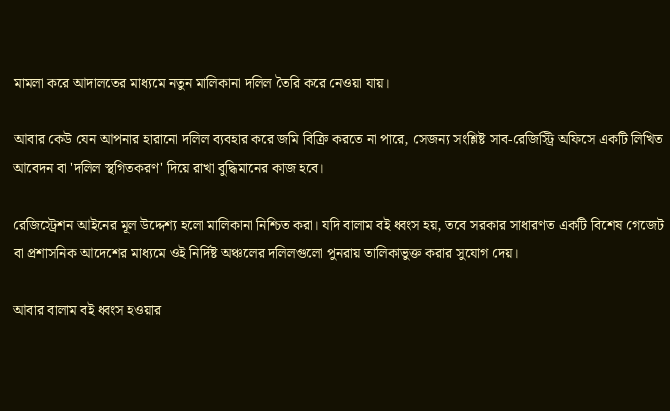মামলা করে আদালতের মাধ্যমে নতুন মালিকানা দলিল তৈরি করে নেওয়া যায়।

আবার কেউ যেন আপনার হারানো দলিল ব্যবহার করে জমি বিক্রি করতে না পারে, সেজন্য সংশ্লিষ্ট সাব-রেজিস্ট্রি অফিসে একটি লিখিত আবেদন বা 'দলিল স্থগিতকরণ' দিয়ে রাখা বুদ্ধিমানের কাজ হবে।

রেজিস্ট্রেশন আইনের মূল উদ্দেশ্য হলো মালিকানা নিশ্চিত করা। যদি বালাম বই ধ্বংস হয়, তবে সরকার সাধারণত একটি বিশেষ গেজেট বা প্রশাসনিক আদেশের মাধ্যমে ওই নির্দিষ্ট অঞ্চলের দলিলগুলো পুনরায় তালিকাভুক্ত করার সুযোগ দেয়।

আবার বালাম বই ধ্বংস হওয়ার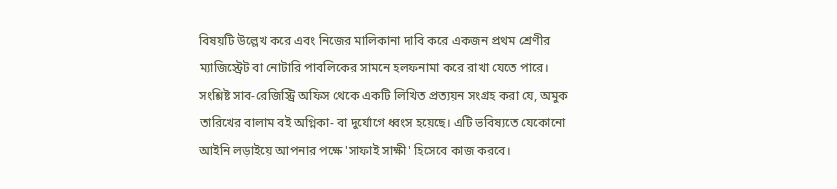বিষয়টি উল্লেখ করে এবং নিজের মালিকানা দাবি করে একজন প্রথম শ্রেণীর ম্যাজিস্ট্রেট বা নোটারি পাবলিকের সামনে হলফনামা করে রাখা যেতে পারে। সংশ্লিষ্ট সাব-রেজিস্ট্রি অফিস থেকে একটি লিখিত প্রত্যয়ন সংগ্রহ করা যে, অমুক তারিখের বালাম বই অগ্নিকা- বা দুর্যোগে ধ্বংস হয়েছে। এটি ভবিষ্যতে যেকোনো আইনি লড়াইয়ে আপনার পক্ষে 'সাফাই সাক্ষী' হিসেবে কাজ করবে।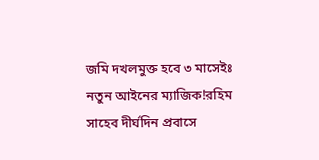জমি দখলমুক্ত হবে ৩ মাসেইঃ নতুন আইনের ম্যাজিক!রহিম সাহেব দীর্ঘদিন প্রবাসে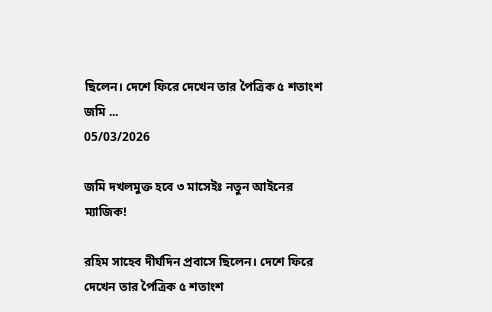ছিলেন। দেশে ফিরে দেখেন তার পৈত্রিক ৫ শতাংশ জমি ...
05/03/2026

জমি দখলমুক্ত হবে ৩ মাসেইঃ নতুন আইনের ম্যাজিক!

রহিম সাহেব দীর্ঘদিন প্রবাসে ছিলেন। দেশে ফিরে দেখেন তার পৈত্রিক ৫ শতাংশ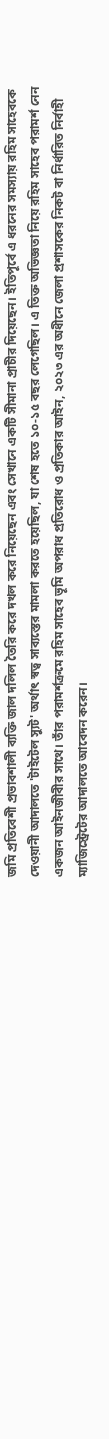জমি প্রতিবেশী প্রভাবশালী ব্যক্তি জাল দলিল তৈরি করে দখল করে নিয়েছেন এবং সেখানে একটি সীমানা প্রাচীর দিয়েছেন। ইতিপূর্বে এ ধরনের সমস্যায় রহিম সাহেবকে দেওয়ানী আদালতে 'টাইটেল স্যুট' অর্থাৎ স্বত্ব সাব্যস্তের মামলা করতে হয়েছিল, যা শেষ হতে ১০-১৫ বছর লেগেছিল। এ তিক্ত অভিজ্ঞতা নিয়ে রহিম সাহেব পরামর্শ নেন একজন আইনজীবীর সাথে। তাঁর পরামর্শক্রমে রহিম সাহেব ভূমি অপরাধ প্রতিরোধ ও প্রতিকার আইন, ২০২৩ এর অধীনে জেলা প্রশাসকের নিকট বা নির্ধারিত নির্বাহী ম্যাজিস্ট্রেটের আদালতে আবেদন করেন।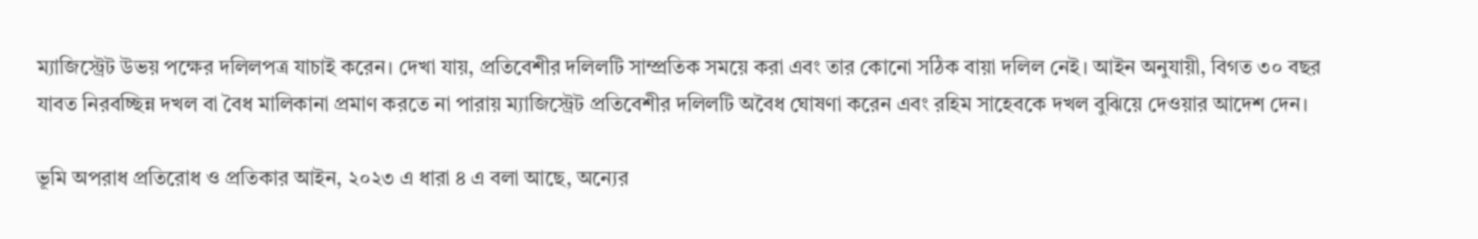ম্যাজিস্ট্রেট উভয় পক্ষের দলিলপত্র যাচাই করেন। দেখা যায়, প্রতিবেশীর দলিলটি সাম্প্রতিক সময়ে করা এবং তার কোনো সঠিক বায়া দলিল নেই। আইন অনুযায়ী, বিগত ৩০ বছর যাবত নিরবচ্ছিন্ন দখল বা বৈধ মালিকানা প্রমাণ করতে না পারায় ম্যাজিস্ট্রেট প্রতিবেশীর দলিলটি অবৈধ ঘোষণা করেন এবং রহিম সাহেবকে দখল বুঝিয়ে দেওয়ার আদেশ দেন।

ভূমি অপরাধ প্রতিরোধ ও প্রতিকার আইন, ২০২৩ এ ধারা ৪ এ বলা আছে, অন্যের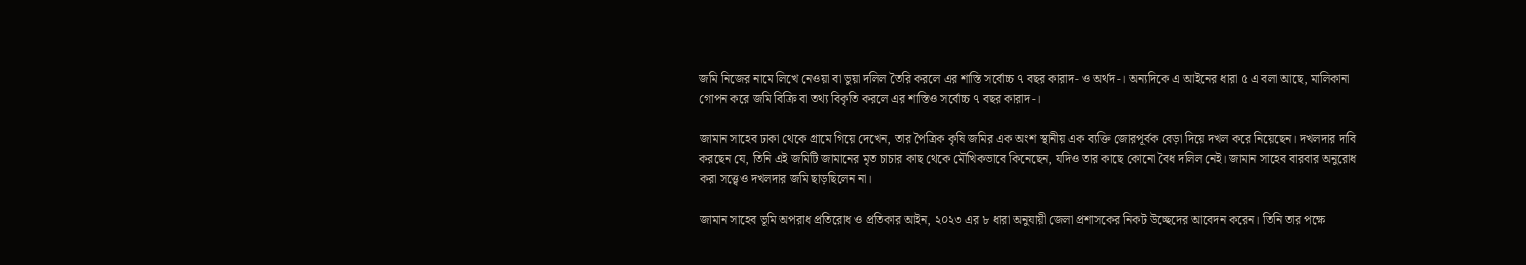জমি নিজের নামে লিখে নেওয়া বা ভুয়া দলিল তৈরি করলে এর শাস্তি সর্বোচ্চ ৭ বছর কারাদ- ও অর্থদ-। অন্যদিকে এ আইনের ধারা ৫ এ বলা আছে, মালিকানা গোপন করে জমি বিক্রি বা তথ্য বিকৃতি করলে এর শাস্তিও সর্বোচ্চ ৭ বছর কারাদ-।

জামান সাহেব ঢাকা থেকে গ্রামে গিয়ে দেখেন, তার পৈত্রিক কৃষি জমির এক অংশ স্থানীয় এক ব্যক্তি জোরপূর্বক বেড়া দিয়ে দখল করে নিয়েছেন। দখলদার দাবি করছেন যে, তিনি এই জমিটি জামানের মৃত চাচার কাছ থেকে মৌখিকভাবে কিনেছেন, যদিও তার কাছে কোনো বৈধ দলিল নেই। জামান সাহেব বারবার অনুরোধ করা সত্ত্বেও দখলদার জমি ছাড়ছিলেন না।

জামান সাহেব ভূমি অপরাধ প্রতিরোধ ও প্রতিকার আইন, ২০২৩ এর ৮ ধারা অনুযায়ী জেলা প্রশাসকের নিকট উচ্ছেদের আবেদন করেন। তিনি তার পক্ষে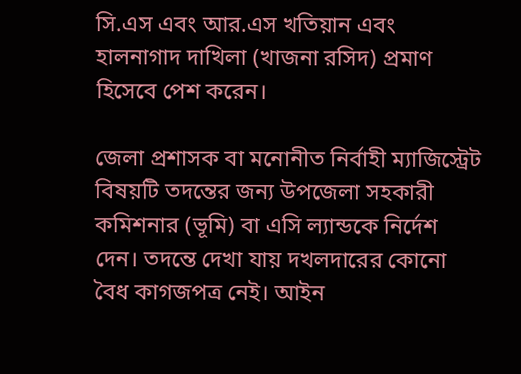সি.এস এবং আর.এস খতিয়ান এবং হালনাগাদ দাখিলা (খাজনা রসিদ) প্রমাণ হিসেবে পেশ করেন।

জেলা প্রশাসক বা মনোনীত নির্বাহী ম্যাজিস্ট্রেট বিষয়টি তদন্তের জন্য উপজেলা সহকারী কমিশনার (ভূমি) বা এসি ল্যান্ডকে নির্দেশ দেন। তদন্তে দেখা যায় দখলদারের কোনো বৈধ কাগজপত্র নেই। আইন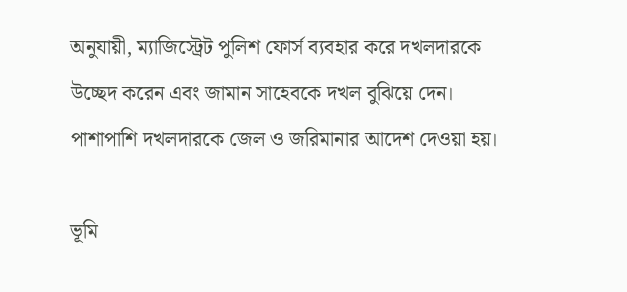অনুযায়ী, ম্যাজিস্ট্রেট পুলিশ ফোর্স ব্যবহার করে দখলদারকে উচ্ছেদ করেন এবং জামান সাহেবকে দখল বুঝিয়ে দেন। পাশাপাশি দখলদারকে জেল ও জরিমানার আদেশ দেওয়া হয়।

ভূমি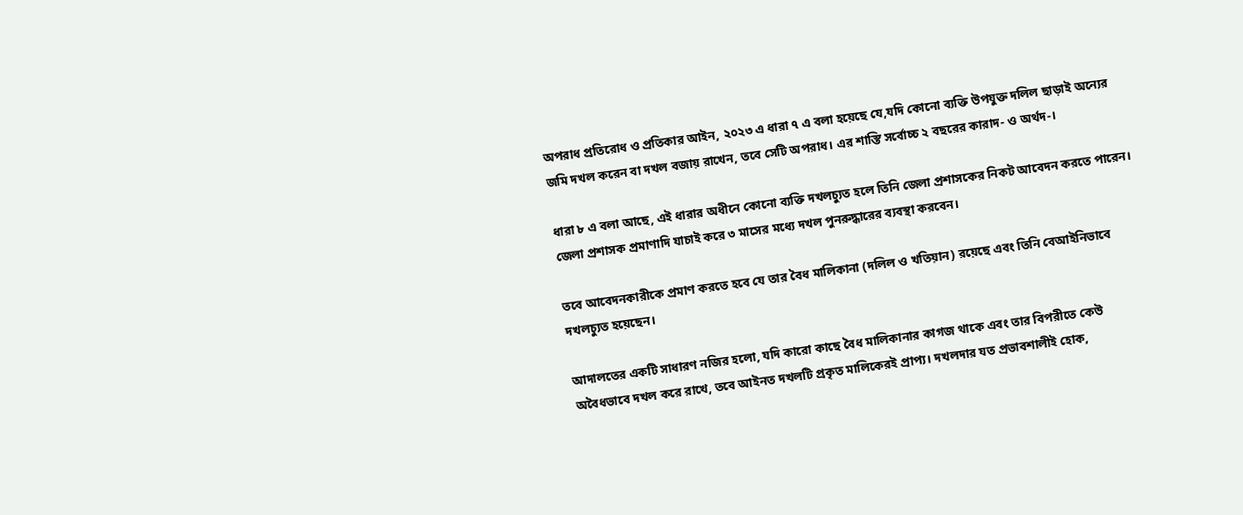অপরাধ প্রতিরোধ ও প্রতিকার আইন, ২০২৩ এ ধারা ৭ এ বলা হয়েছে যে,যদি কোনো ব্যক্তি উপযুক্ত দলিল ছাড়াই অন্যের জমি দখল করেন বা দখল বজায় রাখেন, তবে সেটি অপরাধ। এর শাস্তি সর্বোচ্চ ২ বছরের কারাদ- ও অর্থদ-।

ধারা ৮ এ বলা আছে, এই ধারার অধীনে কোনো ব্যক্তি দখলচ্যুত হলে তিনি জেলা প্রশাসকের নিকট আবেদন করতে পারেন। জেলা প্রশাসক প্রমাণাদি যাচাই করে ৩ মাসের মধ্যে দখল পুনরুদ্ধারের ব্যবস্থা করবেন।

তবে আবেদনকারীকে প্রমাণ করতে হবে যে তার বৈধ মালিকানা (দলিল ও খতিয়ান) রয়েছে এবং তিনি বেআইনিভাবে দখলচ্যুত হয়েছেন।

আদালতের একটি সাধারণ নজির হলো, যদি কারো কাছে বৈধ মালিকানার কাগজ থাকে এবং তার বিপরীতে কেউ অবৈধভাবে দখল করে রাখে, তবে আইনত দখলটি প্রকৃত মালিকেরই প্রাপ্য। দখলদার যত প্রভাবশালীই হোক,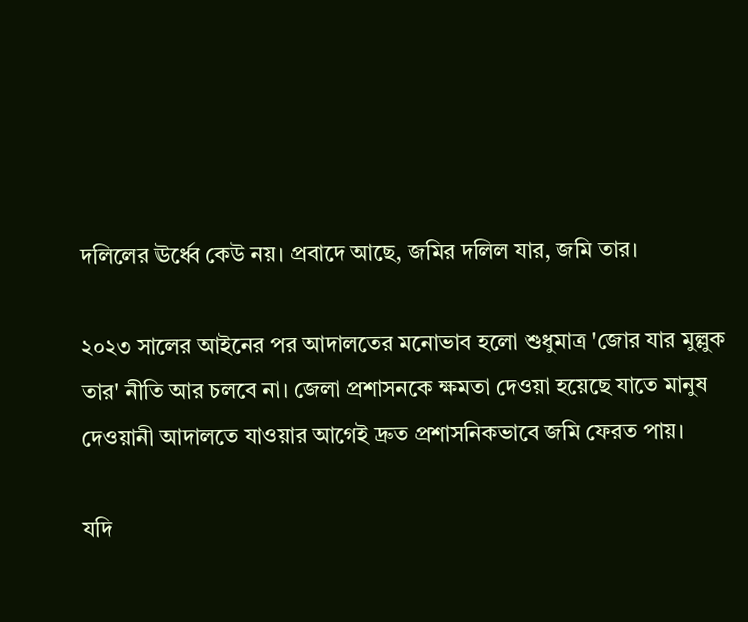দলিলের ঊর্ধ্বে কেউ নয়। প্রবাদে আছে, জমির দলিল যার, জমি তার।

২০২৩ সালের আইনের পর আদালতের মনোভাব হলো শুধুমাত্র 'জোর যার মুল্লুক তার' নীতি আর চলবে না। জেলা প্রশাসনকে ক্ষমতা দেওয়া হয়েছে যাতে মানুষ দেওয়ানী আদালতে যাওয়ার আগেই দ্রুত প্রশাসনিকভাবে জমি ফেরত পায়।

যদি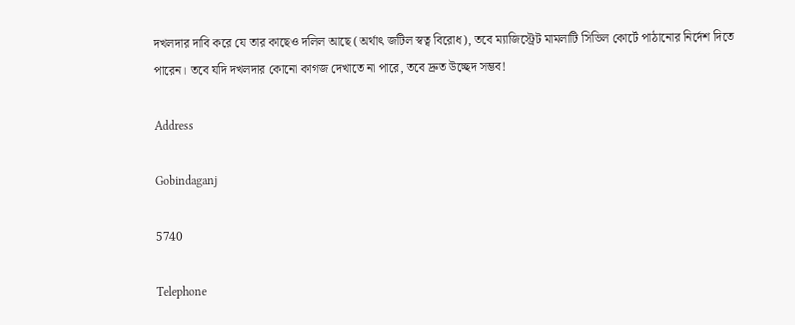দখলদার দাবি করে যে তার কাছেও দলিল আছে (অর্থাৎ জটিল স্বত্ব বিরোধ), তবে ম্যাজিস্ট্রেট মামলাটি সিভিল কোর্টে পাঠানোর নির্দেশ দিতে পারেন। তবে যদি দখলদার কোনো কাগজ দেখাতে না পারে, তবে দ্রুত উচ্ছেদ সম্ভব!

Address

Gobindaganj

5740

Telephone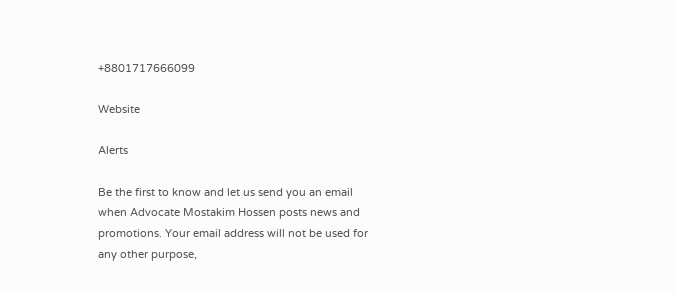+8801717666099

Website

Alerts

Be the first to know and let us send you an email when Advocate Mostakim Hossen posts news and promotions. Your email address will not be used for any other purpose,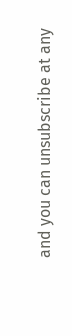and you can unsubscribe at any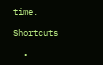time.

Shortcuts

  •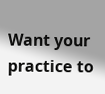Want your practice to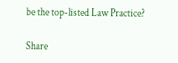be the top-listed Law Practice?

Share